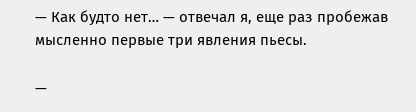— Как будто нет… — отвечал я, еще раз пробежав мысленно первые три явления пьесы.

—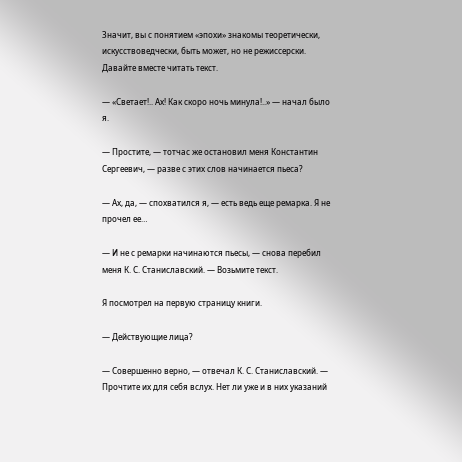Значит, вы с понятием «эпохи» знакомы теоретически, искусствоведчески, быть может, но не режиссерски. Давайте вместе читать текст.

— «Светает!.. Ах! Как скоро ночь минула!..» — начал было я.

— Простите, — тотчас же остановил меня Константин Сергеевич, — разве с этих слов начинается пьеса?

— Ах, да, — спохватился я, — есть ведь еще ремарка. Я не прочел ее…

— И не с ремарки начинаются пьесы, — снова перебил меня К. С. Станиславский. — Возьмите текст.

Я посмотрел на первую страницу книги.

— Действующие лица?

— Совершенно верно, — отвечал К. С. Станиславский. — Прочтите их для себя вслух. Нет ли уже и в них указаний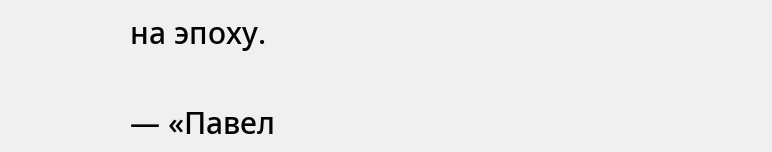на эпоху.

— «Павел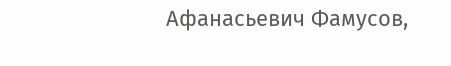Афанасьевич Фамусов,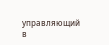управляющий в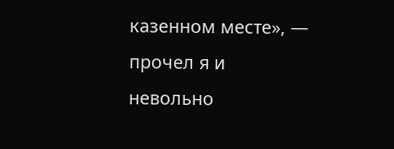казенном месте», — прочел я и невольно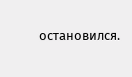остановился.